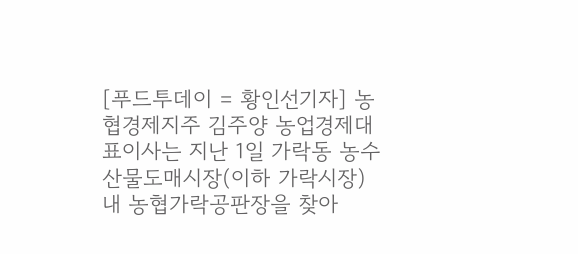[푸드투데이 = 황인선기자] 농협경제지주 김주양 농업경제대표이사는 지난 1일 가락동 농수산물도매시장(이하 가락시장) 내 농협가락공판장을 찾아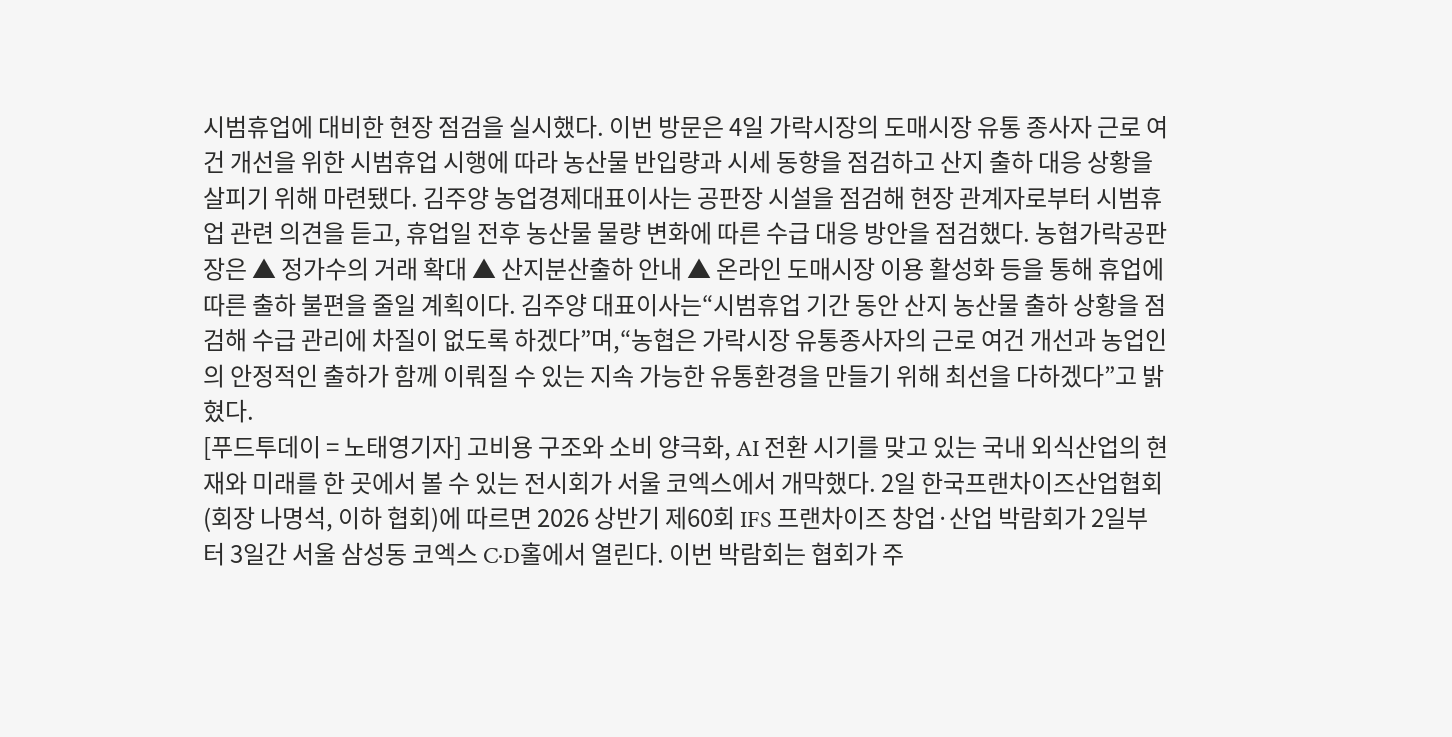시범휴업에 대비한 현장 점검을 실시했다. 이번 방문은 4일 가락시장의 도매시장 유통 종사자 근로 여건 개선을 위한 시범휴업 시행에 따라 농산물 반입량과 시세 동향을 점검하고 산지 출하 대응 상황을 살피기 위해 마련됐다. 김주양 농업경제대표이사는 공판장 시설을 점검해 현장 관계자로부터 시범휴업 관련 의견을 듣고, 휴업일 전후 농산물 물량 변화에 따른 수급 대응 방안을 점검했다. 농협가락공판장은 ▲ 정가수의 거래 확대 ▲ 산지분산출하 안내 ▲ 온라인 도매시장 이용 활성화 등을 통해 휴업에 따른 출하 불편을 줄일 계획이다. 김주양 대표이사는“시범휴업 기간 동안 산지 농산물 출하 상황을 점검해 수급 관리에 차질이 없도록 하겠다”며,“농협은 가락시장 유통종사자의 근로 여건 개선과 농업인의 안정적인 출하가 함께 이뤄질 수 있는 지속 가능한 유통환경을 만들기 위해 최선을 다하겠다”고 밝혔다.
[푸드투데이 = 노태영기자] 고비용 구조와 소비 양극화, AI 전환 시기를 맞고 있는 국내 외식산업의 현재와 미래를 한 곳에서 볼 수 있는 전시회가 서울 코엑스에서 개막했다. 2일 한국프랜차이즈산업협회(회장 나명석, 이하 협회)에 따르면 2026 상반기 제60회 IFS 프랜차이즈 창업·산업 박람회가 2일부터 3일간 서울 삼성동 코엑스 C·D홀에서 열린다. 이번 박람회는 협회가 주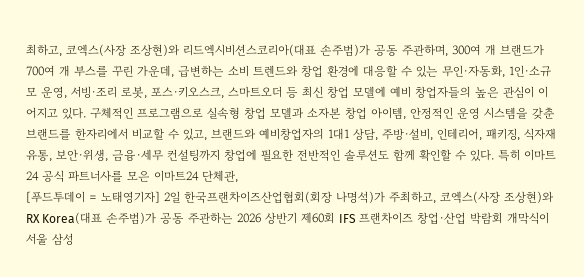최하고, 코엑스(사장 조상현)와 리드엑시비션스코리아(대표 손주범)가 공동 주관하며, 300여 개 브랜드가 700여 개 부스를 꾸린 가운데, 급변하는 소비 트렌드와 창업 환경에 대응할 수 있는 무인·자동화, 1인·소규모 운영, 서빙·조리 로봇, 포스·키오스크, 스마트오더 등 최신 창업 모델에 예비 창업자들의 높은 관심이 이어지고 있다. 구체적인 프로그램으로 실속형 창업 모델과 소자본 창업 아이템, 안정적인 운영 시스템을 갖춘 브랜드를 한자리에서 비교할 수 있고, 브랜드와 예비창업자의 1대1 상담, 주방·설비, 인테리어, 패키징, 식자재 유통, 보안·위생, 금융·세무 컨설팅까지 창업에 필요한 전반적인 솔루션도 함께 확인할 수 있다. 특히 이마트24 공식 파트너사를 모은 이마트24 단체관,
[푸드투데이 = 노태영기자] 2일 한국프랜차이즈산업협회(회장 나명석)가 주최하고, 코엑스(사장 조상현)와 RX Korea(대표 손주범)가 공동 주관하는 2026 상반기 제60회 IFS 프랜차이즈 창업·산업 박람회 개막식이 서울 삼성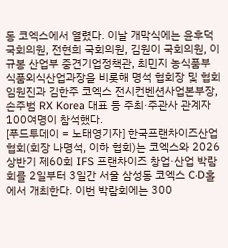동 코엑스에서 열렸다. 이날 개막식에는 윤후덕 국회의원, 전현희 국회의원, 김원이 국회의원, 이규봉 산업부 중견기업정책관, 최민지 농식품부 식품외식산업과장을 비롯해 명석 협회장 및 협회 임원진과 김한주 코엑스 전시컨벤션사업본부장, 손주범 RX Korea 대표 등 주최·주관사 관계자 100여명이 참석했다.
[푸드투데이 = 노태영기자] 한국프랜차이즈산업협회(회장 나명석, 이하 협회)는 코엑스와 2026 상반기 제60회 IFS 프랜차이즈 창업·산업 박람회를 2일부터 3일간 서울 삼성동 코엑스 C·D홀에서 개최한다. 이번 박람회에는 300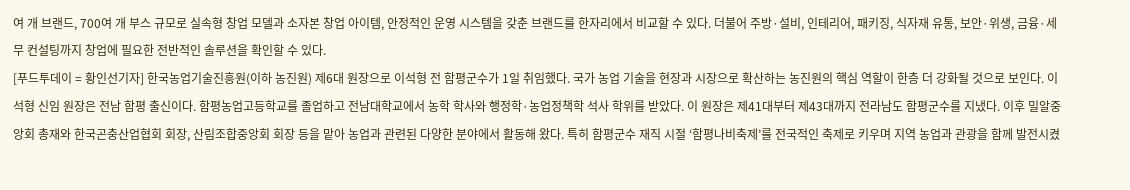여 개 브랜드, 700여 개 부스 규모로 실속형 창업 모델과 소자본 창업 아이템, 안정적인 운영 시스템을 갖춘 브랜드를 한자리에서 비교할 수 있다. 더불어 주방·설비, 인테리어, 패키징, 식자재 유통, 보안·위생, 금융·세무 컨설팅까지 창업에 필요한 전반적인 솔루션을 확인할 수 있다.
[푸드투데이 = 황인선기자] 한국농업기술진흥원(이하 농진원) 제6대 원장으로 이석형 전 함평군수가 1일 취임했다. 국가 농업 기술을 현장과 시장으로 확산하는 농진원의 핵심 역할이 한층 더 강화될 것으로 보인다. 이석형 신임 원장은 전남 함평 출신이다. 함평농업고등학교를 졸업하고 전남대학교에서 농학 학사와 행정학·농업정책학 석사 학위를 받았다. 이 원장은 제41대부터 제43대까지 전라남도 함평군수를 지냈다. 이후 밀알중앙회 총재와 한국곤충산업협회 회장, 산림조합중앙회 회장 등을 맡아 농업과 관련된 다양한 분야에서 활동해 왔다. 특히 함평군수 재직 시절 ‘함평나비축제’를 전국적인 축제로 키우며 지역 농업과 관광을 함께 발전시켰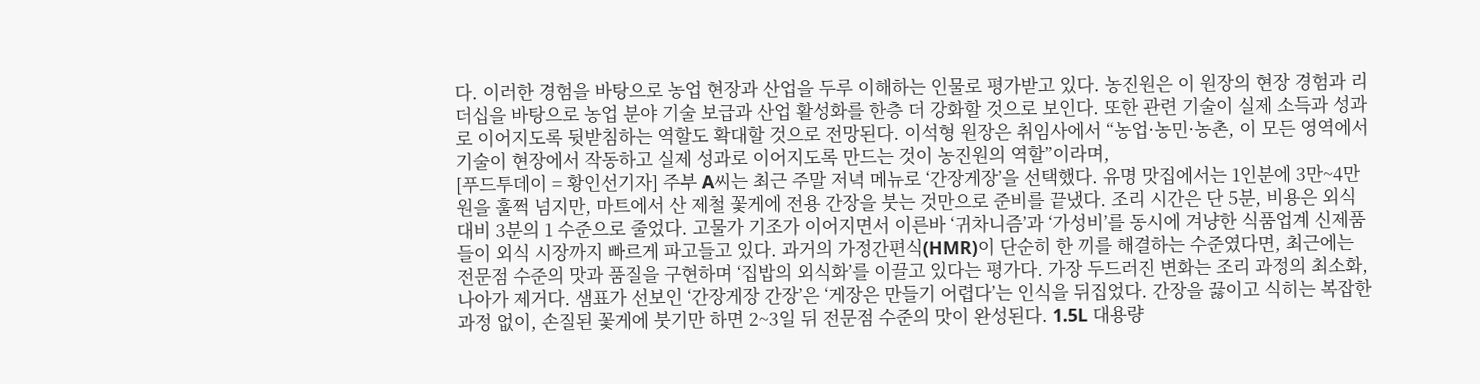다. 이러한 경험을 바탕으로 농업 현장과 산업을 두루 이해하는 인물로 평가받고 있다. 농진원은 이 원장의 현장 경험과 리더십을 바탕으로 농업 분야 기술 보급과 산업 활성화를 한층 더 강화할 것으로 보인다. 또한 관련 기술이 실제 소득과 성과로 이어지도록 뒷받침하는 역할도 확대할 것으로 전망된다. 이석형 원장은 취임사에서 “농업·농민·농촌, 이 모든 영역에서 기술이 현장에서 작동하고 실제 성과로 이어지도록 만드는 것이 농진원의 역할”이라며,
[푸드투데이 = 황인선기자] 주부 A씨는 최근 주말 저녁 메뉴로 ‘간장게장’을 선택했다. 유명 맛집에서는 1인분에 3만~4만 원을 훌쩍 넘지만, 마트에서 산 제철 꽃게에 전용 간장을 붓는 것만으로 준비를 끝냈다. 조리 시간은 단 5분, 비용은 외식 대비 3분의 1 수준으로 줄었다. 고물가 기조가 이어지면서 이른바 ‘귀차니즘’과 ‘가성비’를 동시에 겨냥한 식품업계 신제품들이 외식 시장까지 빠르게 파고들고 있다. 과거의 가정간편식(HMR)이 단순히 한 끼를 해결하는 수준였다면, 최근에는 전문점 수준의 맛과 품질을 구현하며 ‘집밥의 외식화’를 이끌고 있다는 평가다. 가장 두드러진 변화는 조리 과정의 최소화, 나아가 제거다. 샘표가 선보인 ‘간장게장 간장’은 ‘게장은 만들기 어렵다’는 인식을 뒤집었다. 간장을 끓이고 식히는 복잡한 과정 없이, 손질된 꽃게에 붓기만 하면 2~3일 뒤 전문점 수준의 맛이 완성된다. 1.5L 대용량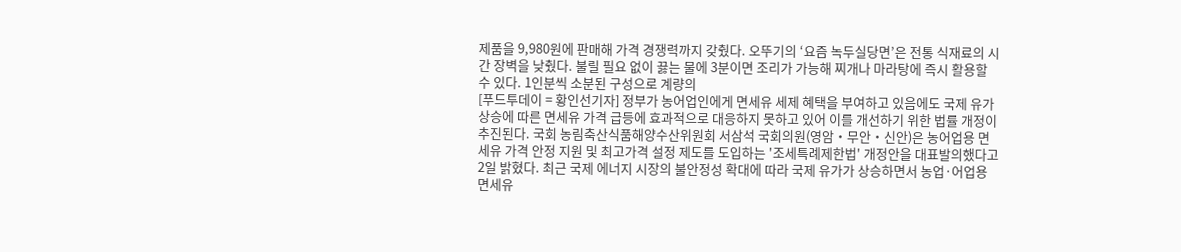제품을 9,980원에 판매해 가격 경쟁력까지 갖췄다. 오뚜기의 ‘요즘 녹두실당면’은 전통 식재료의 시간 장벽을 낮췄다. 불릴 필요 없이 끓는 물에 3분이면 조리가 가능해 찌개나 마라탕에 즉시 활용할 수 있다. 1인분씩 소분된 구성으로 계량의
[푸드투데이 = 황인선기자] 정부가 농어업인에게 면세유 세제 혜택을 부여하고 있음에도 국제 유가 상승에 따른 면세유 가격 급등에 효과적으로 대응하지 못하고 있어 이를 개선하기 위한 법률 개정이 추진된다. 국회 농림축산식품해양수산위원회 서삼석 국회의원(영암‧무안‧신안)은 농어업용 면세유 가격 안정 지원 및 최고가격 설정 제도를 도입하는 '조세특례제한법' 개정안을 대표발의했다고 2일 밝혔다. 최근 국제 에너지 시장의 불안정성 확대에 따라 국제 유가가 상승하면서 농업·어업용 면세유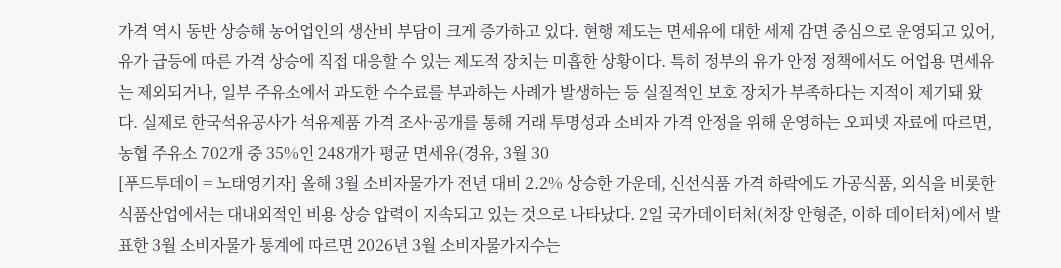가격 역시 동반 상승해 농어업인의 생산비 부담이 크게 증가하고 있다. 현행 제도는 면세유에 대한 세제 감면 중심으로 운영되고 있어, 유가 급등에 따른 가격 상승에 직접 대응할 수 있는 제도적 장치는 미흡한 상황이다. 특히 정부의 유가 안정 정책에서도 어업용 면세유는 제외되거나, 일부 주유소에서 과도한 수수료를 부과하는 사례가 발생하는 등 실질적인 보호 장치가 부족하다는 지적이 제기돼 왔다. 실제로 한국석유공사가 석유제품 가격 조사·공개를 통해 거래 투명성과 소비자 가격 안정을 위해 운영하는 오피넷 자료에 따르면, 농협 주유소 702개 중 35%인 248개가 평균 면세유(경유, 3월 30
[푸드투데이 = 노태영기자] 올해 3월 소비자물가가 전년 대비 2.2% 상승한 가운데, 신선식품 가격 하락에도 가공식품, 외식을 비롯한 식품산업에서는 대내외적인 비용 상승 압력이 지속되고 있는 것으로 나타났다. 2일 국가데이터처(처장 안형준, 이하 데이터처)에서 발표한 3월 소비자물가 통계에 따르면 2026년 3월 소비자물가지수는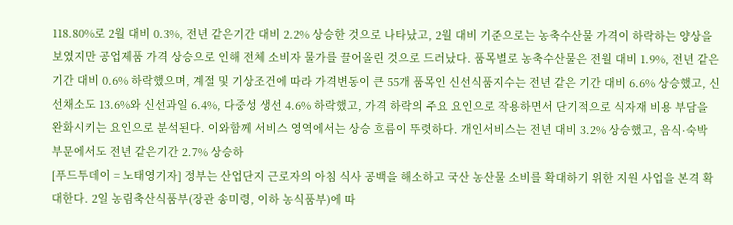118.80%로 2월 대비 0.3%, 전년 같은기간 대비 2.2% 상승한 것으로 나타났고, 2월 대비 기준으로는 농축수산물 가격이 하락하는 양상을 보였지만 공업제품 가격 상승으로 인해 전체 소비자 물가를 끌어올린 것으로 드러났다. 품목별로 농축수산물은 전월 대비 1.9%, 전년 같은기간 대비 0.6% 하락했으며, 계절 및 기상조건에 따라 가격변동이 큰 55개 품목인 신선식품지수는 전년 같은 기간 대비 6.6% 상승했고, 신선채소도 13.6%와 신선과일 6.4%, 다중성 생선 4.6% 하락했고, 가격 하락의 주요 요인으로 작용하면서 단기적으로 식자재 비용 부담을 완화시키는 요인으로 분석된다. 이와함께 서비스 영역에서는 상승 흐름이 뚜렷하다. 개인서비스는 전년 대비 3.2% 상승했고, 음식·숙박 부문에서도 전년 같은기간 2.7% 상승하
[푸드투데이 = 노태영기자] 정부는 산업단지 근로자의 아침 식사 공백을 해소하고 국산 농산물 소비를 확대하기 위한 지원 사업을 본격 확대한다. 2일 농림축산식품부(장관 송미령, 이하 농식품부)에 따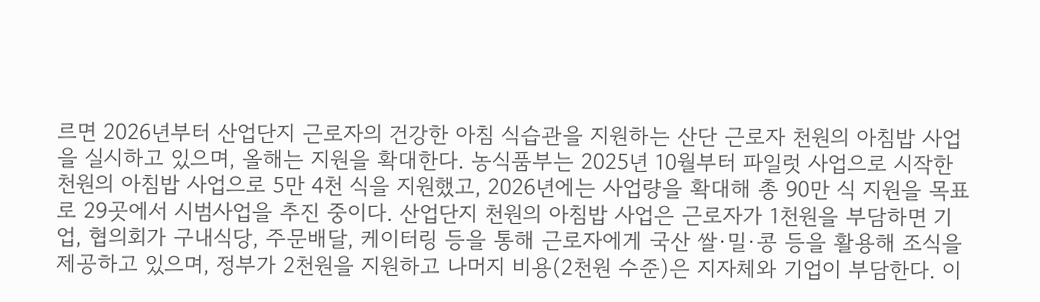르면 2026년부터 산업단지 근로자의 건강한 아침 식습관을 지원하는 산단 근로자 천원의 아침밥 사업을 실시하고 있으며, 올해는 지원을 확대한다. 농식품부는 2025년 10월부터 파일럿 사업으로 시작한 천원의 아침밥 사업으로 5만 4천 식을 지원했고, 2026년에는 사업량을 확대해 총 90만 식 지원을 목표로 29곳에서 시범사업을 추진 중이다. 산업단지 천원의 아침밥 사업은 근로자가 1천원을 부담하면 기업, 협의회가 구내식당, 주문배달, 케이터링 등을 통해 근로자에게 국산 쌀·밀·콩 등을 활용해 조식을 제공하고 있으며, 정부가 2천원을 지원하고 나머지 비용(2천원 수준)은 지자체와 기업이 부담한다. 이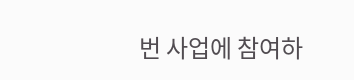번 사업에 참여하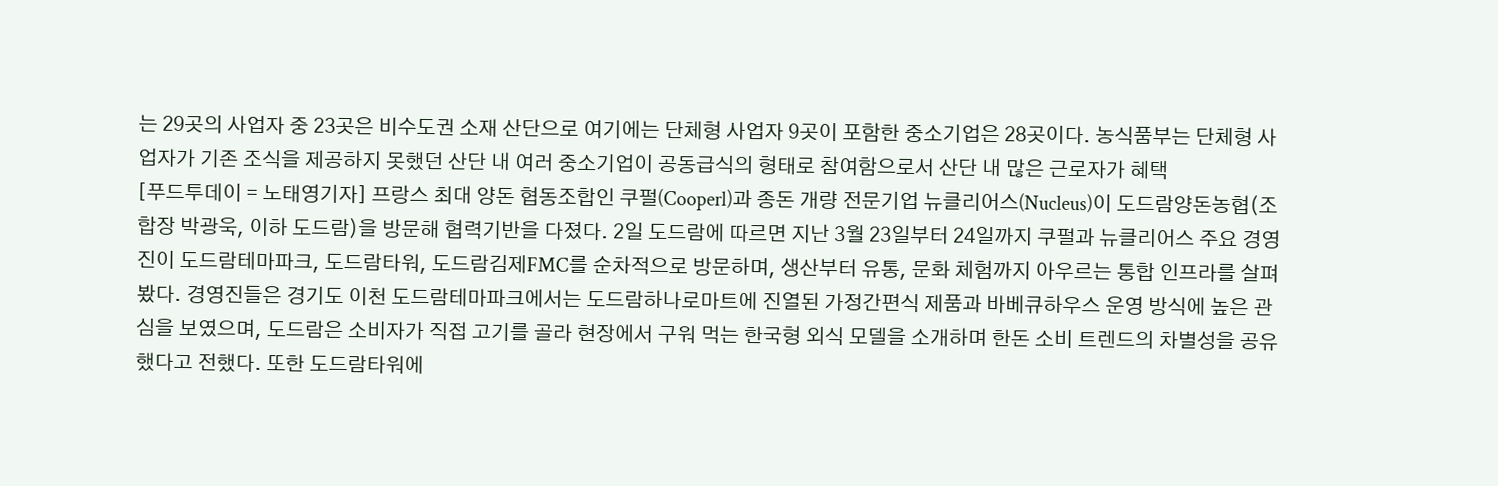는 29곳의 사업자 중 23곳은 비수도권 소재 산단으로 여기에는 단체형 사업자 9곳이 포함한 중소기업은 28곳이다. 농식품부는 단체형 사업자가 기존 조식을 제공하지 못했던 산단 내 여러 중소기업이 공동급식의 형태로 참여함으로서 산단 내 많은 근로자가 혜택
[푸드투데이 = 노태영기자] 프랑스 최대 양돈 협동조합인 쿠펄(Cooperl)과 종돈 개량 전문기업 뉴클리어스(Nucleus)이 도드람양돈농협(조합장 박광욱, 이하 도드람)을 방문해 협력기반을 다졌다. 2일 도드람에 따르면 지난 3월 23일부터 24일까지 쿠펄과 뉴클리어스 주요 경영진이 도드람테마파크, 도드람타워, 도드람김제FMC를 순차적으로 방문하며, 생산부터 유통, 문화 체험까지 아우르는 통합 인프라를 살펴봤다. 경영진들은 경기도 이천 도드람테마파크에서는 도드람하나로마트에 진열된 가정간편식 제품과 바베큐하우스 운영 방식에 높은 관심을 보였으며, 도드람은 소비자가 직접 고기를 골라 현장에서 구워 먹는 한국형 외식 모델을 소개하며 한돈 소비 트렌드의 차별성을 공유했다고 전했다. 또한 도드람타워에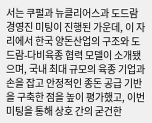서는 쿠펄과 뉴클리어스과 도드람 경영진 미팅이 진행된 가운데, 이 자리에서 한국 양돈산업의 구조와 도드람-다비육종 협력 모델이 소개됐으며, 국내 최대 규모의 육종 기업과 손을 잡고 안정적인 종돈 공급 기반을 구축한 점을 높이 평가했고, 이번 미팅을 통해 상호 간의 굳건한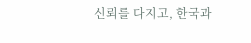신뢰를 다지고, 한국과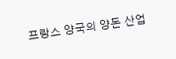프랑스 양국의 양돈 산업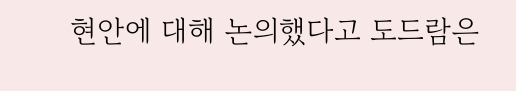현안에 대해 논의했다고 도드람은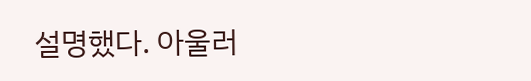설명했다. 아울러